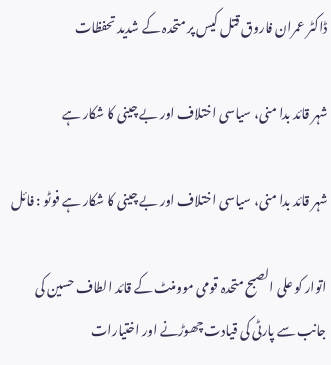ڈاکٹر عمران فاروق قتل کیس پر متحدہ کے شدید تحفظات

شہر قائد بدا منی، سیاسی اختلاف اور بے چینی کا شکار ہے

شہر قائد بدا منی، سیاسی اختلاف اور بے چینی کا شکار ہے فوٹو : فائل

اتوار کو علی الصبح متحدہ قومی موومنٹ کے قائد الطاف حسین کی جانب سے پارٹی کی قیادت چھوڑنے اور اختیارات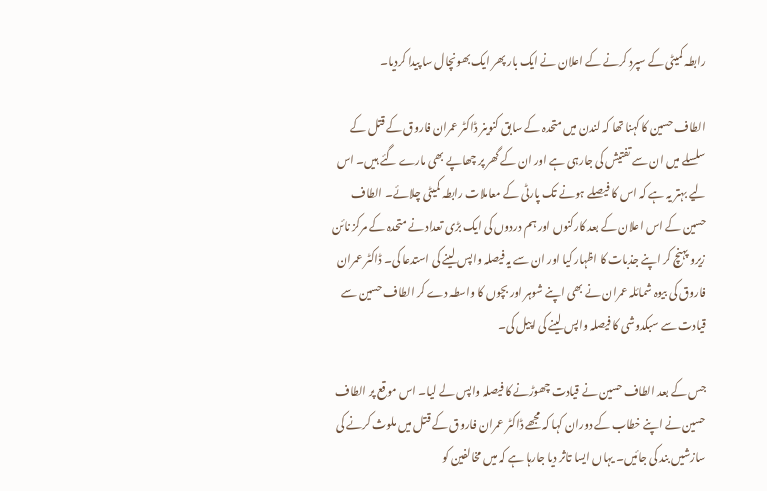رابطہ کمیٹی کے سپرد کرنے کے اعلان نے ایک بار پھر ایک بھونچال سا پیدا کردیا۔

الطاف حسین کا کہنا تھا کہ لندن میں متحدہ کے سابق کنوینر ڈاکٹر عمران فاروق کے قتل کے سلسلے میں ان سے تفتیش کی جارہی ہے اور ان کے گھر پر چھاپے بھی مارے گئے ہیں۔ اس لیے بہتر یہ ہے کہ اس کا فیصلے ہونے تک پارٹی کے معاملات رابطہ کمیٹی چلائے۔ الطاف حسین کے اس اعلان کے بعد کارکنوں اور ہم دردوں کی ایک بڑی تعداد نے متحدہ کے مرکز نائن زیرو پہنچ کر اپنے جذبات کا اظہار کیا اور ان سے یہ فیصلہ واپس لینے کی استدعا کی۔ ڈاکٹر عمران فاروق کی بیوہ شمائلہ عمران نے بھی اپنے شوہر اور بچوں کا واسطہ دے کر الطاف حسین سے قیادت سے سبکدوشی کا فیصلہ واپس لینے کی اپیل کی۔

جس کے بعد الطاف حسین نے قیادت چھوڑنے کا فیصلہ واپس لے لیا۔ اس موقع پر الطاف حسین نے اپنے خطاب کے دوران کہا کہ مجھے ڈاکٹر عمران فاروق کے قتل میں ملوث کرنے کی سازشیں بند کی جائیں۔ یہاں ایسا تاثر دیا جارہا ہے کہ میں مخالفین کو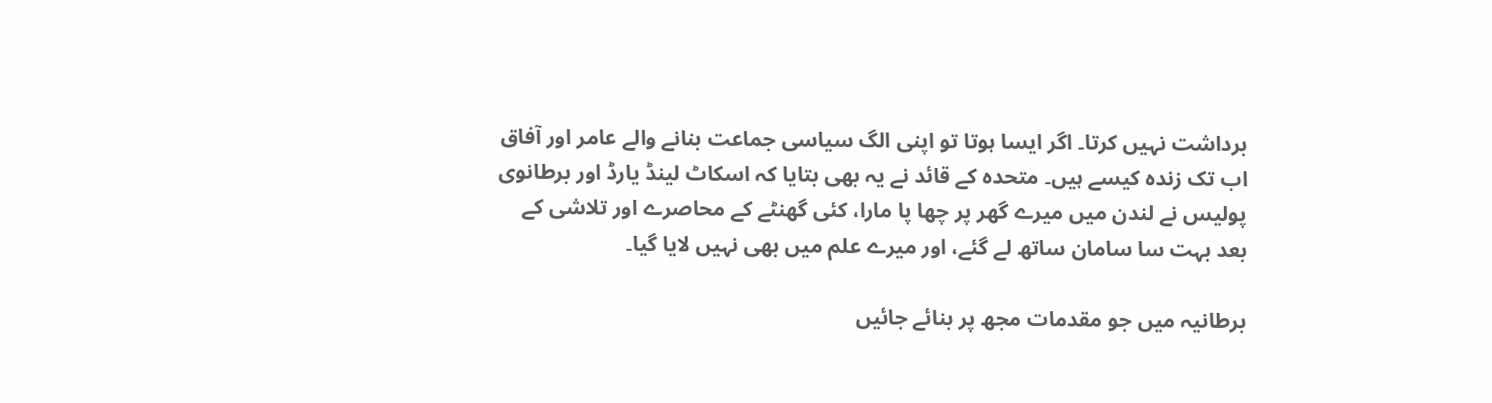برداشت نہیں کرتا۔ اگر ایسا ہوتا تو اپنی الگ سیاسی جماعت بنانے والے عامر اور آفاق اب تک زندہ کیسے ہیں۔ متحدہ کے قائد نے یہ بھی بتایا کہ اسکاٹ لینڈ یارڈ اور برطانوی پولیس نے لندن میں میرے گھر پر چھا پا مارا، کئی گھنٹے کے محاصرے اور تلاشی کے بعد بہت سا سامان ساتھ لے گئے، اور میرے علم میں بھی نہیں لایا گیا۔

برطانیہ میں جو مقدمات مجھ پر بنائے جائیں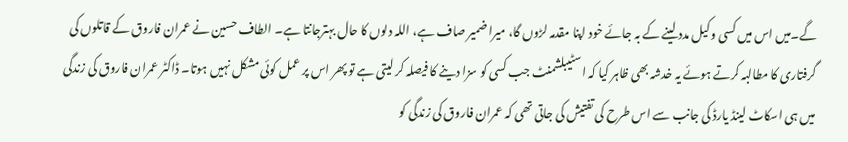گے۔میں اس میں کسی وکیل مدد لینے کے بہ جائے خود اپنا مقدمہ لڑوں گا، میرا ضمیر صاف ہے، اللہ دلوں کا حال بہترجانتا ہے۔ الطاف حسین نے عمران فاروق کے قاتلوں کی گرفتاری کا مطالبہ کرتے ہوئے یہ خدشہ بھی ظاہر کیا کہ اسٹیبلشمنٹ جب کسی کو سزا دینے کا فیصلہ کر لیتی ہے تو پھر اس پر عمل کوئی مشکل نہیں ہوتا۔ ڈاکٹر عمران فاروق کی زندگی میں ہی اسکاٹ لینڈ یارڈ کی جانب سے اس طرح کی تفتیش کی جاتی تھی کہ عمران فاروق کی زندگی کو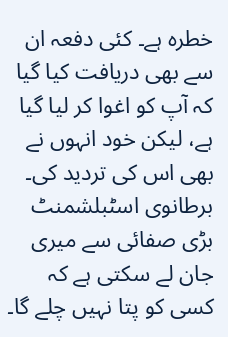خطرہ ہے۔ کئی دفعہ ان سے بھی دریافت کیا گیا کہ آپ کو اغوا کر لیا گیا ہے، لیکن خود انہوں نے بھی اس کی تردید کی۔ برطانوی اسٹبلشمنٹ بڑی صفائی سے میری جان لے سکتی ہے کہ کسی کو پتا نہیں چلے گا۔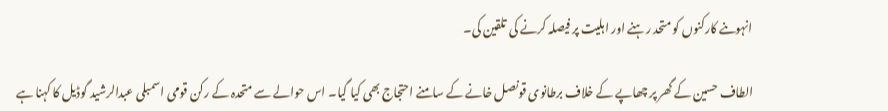انہوںنے کارکنوں کو متحد رہنے اور اہلیت پر فیصلہ کرنے کی تلقین کی۔

الطاف حسین کے گھر پر چھاپے کے خلاف برطانوی قونصل خانے کے سامنے احتجاج بھی کیا گیا۔ اس حوالے سے متحدہ کے رکن قومی اسمبلی عبدالرشید گوڈیل کا کہنا ہے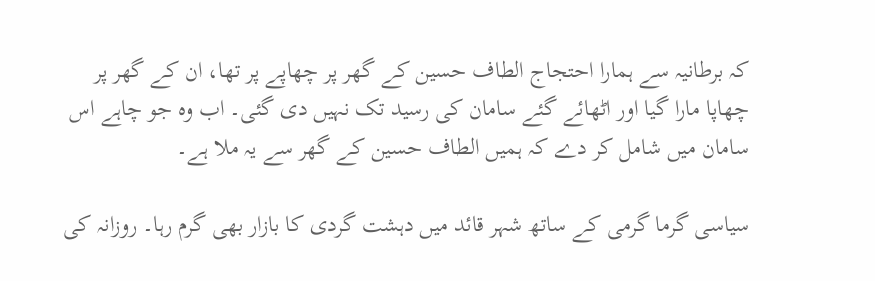کہ برطانیہ سے ہمارا احتجاج الطاف حسین کے گھر پر چھاپے پر تھا، ان کے گھر پر چھاپا مارا گیا اور اٹھائے گئے سامان کی رسید تک نہیں دی گئی۔ اب وہ جو چاہے اس سامان میں شامل کر دے کہ ہمیں الطاف حسین کے گھر سے یہ ملا ہے۔

سیاسی گرما گرمی کے ساتھ شہر قائد میں دہشت گردی کا بازار بھی گرم رہا۔ روزانہ کی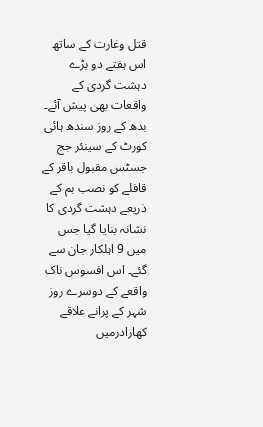قتل وغارت کے ساتھ اس ہفتے دو بڑے دہشت گردی کے واقعات بھی پیش آئے۔ بدھ کے روز سندھ ہائی کورٹ کے سینئر جج جسٹس مقبول باقر کے قافلے کو نصب بم کے ذریعے دہشت گردی کا نشانہ بنایا گیا جس میں 9 اہلکار جان سے گئے۔ اس افسوس ناک واقعے کے دوسرے روز شہر کے پرانے علاقے کھارادرمیں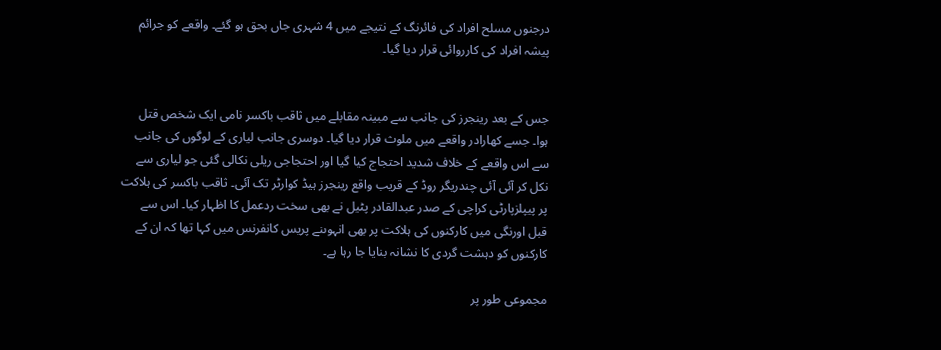درجنوں مسلح افراد کی فائرنگ کے نتیجے میں 4 شہری جاں بحق ہو گئے۔ واقعے کو جرائم پیشہ افراد کی کارروائی قرار دیا گیا۔


جس کے بعد رینجرز کی جانب سے مبینہ مقابلے میں ثاقب باکسر نامی ایک شخص قتل ہوا۔ جسے کھارادر واقعے میں ملوث قرار دیا گیا۔ دوسری جانب لیاری کے لوگوں کی جانب سے اس واقعے کے خلاف شدید احتجاج کیا گیا اور احتجاجی ریلی نکالی گئی جو لیاری سے نکل کر آئی آئی چندریگر روڈ کے قریب واقع رینجرز ہیڈ کوارٹر تک آئی۔ ثاقب باکسر کی ہلاکت پر پیپلزپارٹی کراچی کے صدر عبدالقادر پٹیل نے بھی سخت ردعمل کا اظہار کیا۔ اس سے قبل اورنگی میں کارکنوں کی ہلاکت پر بھی انہوںنے پریس کانفرنس میں کہا تھا کہ ان کے کارکنوں کو دہشت گردی کا نشانہ بنایا جا رہا ہے۔

مجموعی طور پر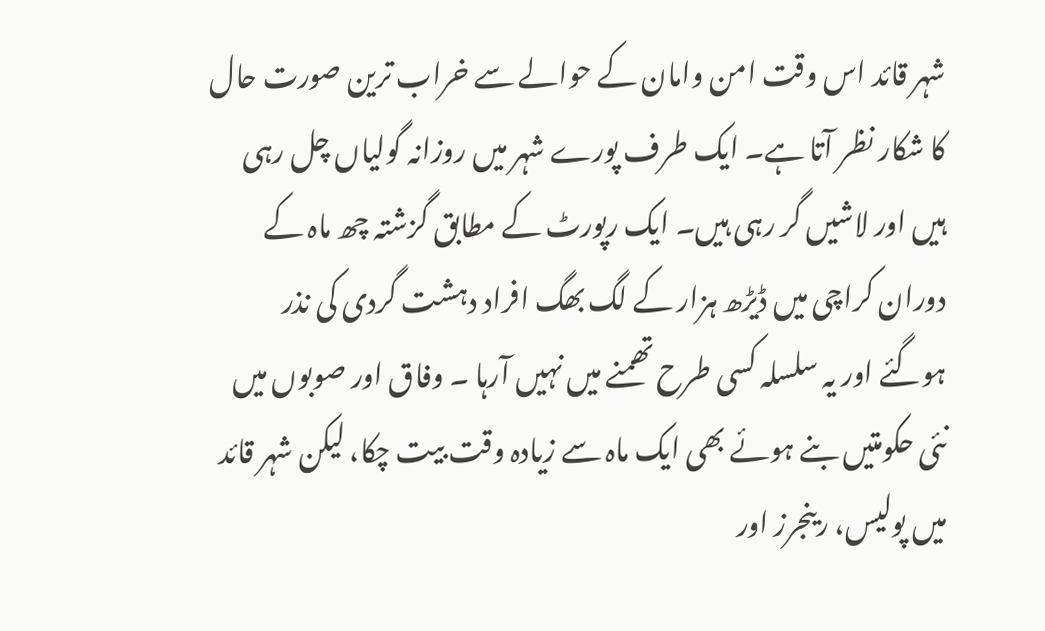شہر قائد اس وقت امن وامان کے حوالے سے خراب ترین صورت حال کا شکار نظر آتا ہے۔ ایک طرف پورے شہر میں روزانہ گولیاں چل رہی ہیں اور لاشیں گر رہی ہیں۔ ایک رپورٹ کے مطابق گزشتہ چھ ماہ کے دوران کراچی میں ڈیڑھ ہزار کے لگ بھگ افراد دہشت گردی کی نذر ہوگئے اور یہ سلسلہ کسی طرح تھمنے میں نہیں آرہا ۔ وفاق اور صوبوں میں نئی حکومتیں بنے ہوئے بھی ایک ماہ سے زیادہ وقت بیت چکا، لیکن شہر قائد میں پولیس، رینجرز اور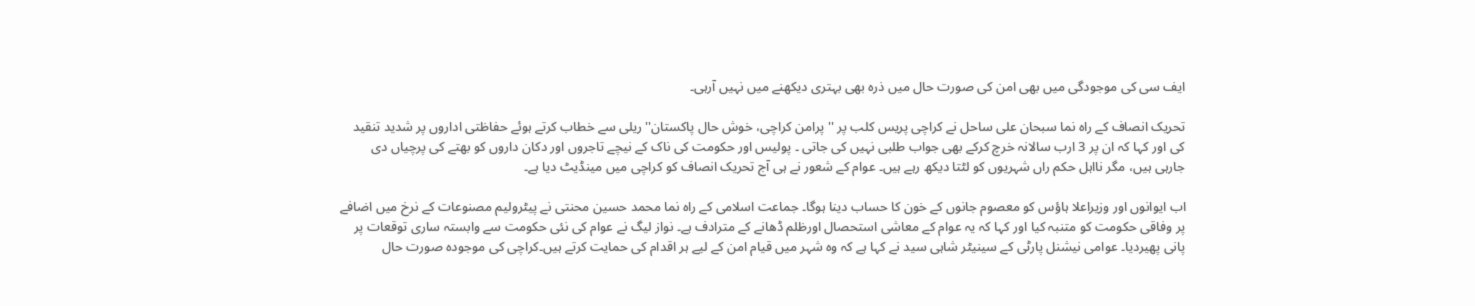ایف سی کی موجودگی میں بھی امن کی صورت حال میں ذرہ بھی بہتری دیکھنے میں نہیں آرہی۔

تحریک انصاف کے راہ نما سبحان علی ساحل نے کراچی پریس کلب پر ''پرامن کراچی، خوش حال پاکستان'' ریلی سے خطاب کرتے ہوئے حفاظتی اداروں پر شدید تنقید کی اور کہا کہ ان پر 3 ارب سالانہ خرچ کرکے بھی جواب طلبی نہیں کی جاتی ۔ پولیس اور حکومت کی ناک کے نیچے تاجروں اور دکان داروں کو بھتے کی پرچیاں دی جارہی ہیں، مگر نااہل حکم راں شہریوں کو لٹتا دیکھ رہے ہیں۔ عوام کے شعور نے ہی آج تحریک انصاف کو کراچی میں مینڈیٹ دیا ہے۔

اب ایوانوں اور وزیراعلا ہاؤس کو معصوم جانوں کے خون کا حساب دینا ہوگا۔ جماعت اسلامی کے راہ نما محمد حسین محنتی نے پیٹرولیم مصنوعات کے نرخ میں اضافے پر وفاقی حکومت کو متنبہ کیا اور کہا کہ یہ عوام کے معاشی استحصال اورظلم ڈھانے کے مترادف ہے۔ نواز لیگ نے عوام کی نئی حکومت سے وابستہ ساری توقعات پر پانی پھیردیا۔ عوامی نیشنل پارٹی کے سینیٹر شاہی سید نے کہا ہے کہ وہ شہر میں قیام امن کے لیے ہر اقدام کی حمایت کرتے ہیں۔کراچی کی موجودہ صورت حال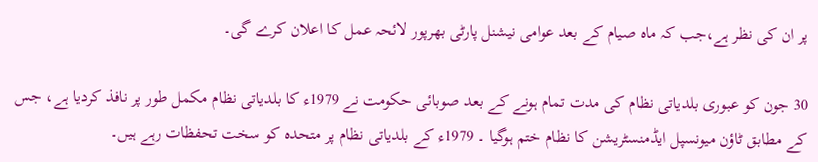پر ان کی نظر ہے،جب کہ ماہ صیام کے بعد عوامی نیشنل پارٹی بھرپور لائحہ عمل کا اعلان کرے گی۔

30 جون کو عبوری بلدیاتی نظام کی مدت تمام ہونے کے بعد صوبائی حکومت نے 1979ء کا بلدیاتی نظام مکمل طور پر نافذ کردیا ہے، جس کے مطابق ٹاؤن میونسپل ایڈمنسٹریشن کا نظام ختم ہوگیا ۔ 1979ء کے بلدیاتی نظام پر متحدہ کو سخت تحفظات رہے ہیں۔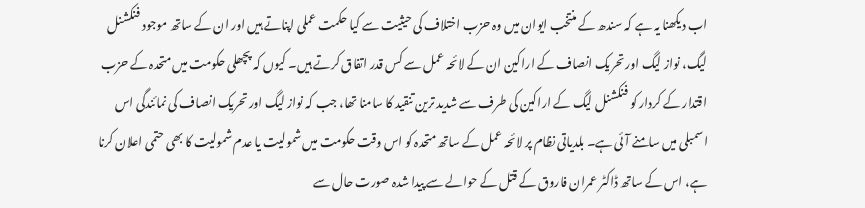اب دیکھنا یہ ہے کہ سندھ کے منتخب ایوان میں وہ حزب اختلاف کی حیثیت سے کیا حکمت عملی اپناتے ہیں اور ان کے ساتھ موجود فنکشنل لیگ، نواز لیگ اور تحریک انصاف کے اراکین ان کے لائحہ عمل سے کس قدر اتفاق کرتے ہیں۔ کیوں کہ پچھلی حکومت میں متحدہ کے حزب اقتدار کے کردار کو فنکشنل لیگ کے اراکین کی طرف سے شدید ترین تنقید کا سامنا تھا، جب کہ نواز لیگ اور تحریک انصاف کی نمائندگی اس اسمبلی میں سامنے آئی ہے۔ بلدیاتی نظام پر لائحہ عمل کے ساتھ متحدہ کو اس وقت حکومت میں شمولیت یا عدم شمولیت کا بھی حتمی اعلان کرنا ہے، اس کے ساتھ ڈاکٹر عمران فاروق کے قتل کے حوالے سے پیدا شدہ صورت حال سے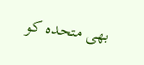بھی متحدہ کو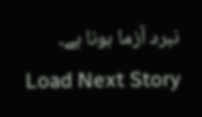نبرد آزما ہونا ہے۔
Load Next Story